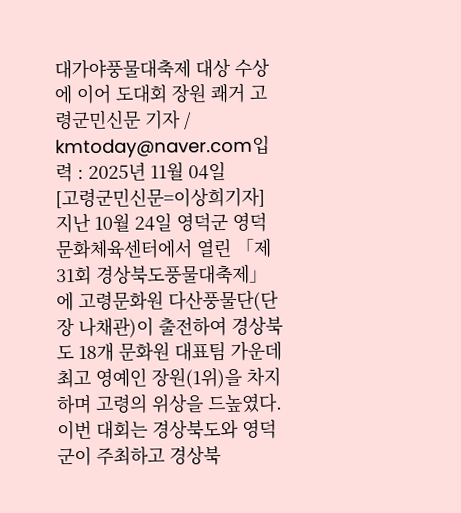대가야풍물대축제 대상 수상에 이어 도대회 장원 쾌거 고령군민신문 기자 / kmtoday@naver.com입력 : 2025년 11월 04일
[고령군민신문=이상희기자] 지난 10월 24일 영덕군 영덕문화체육센터에서 열린 「제31회 경상북도풍물대축제」에 고령문화원 다산풍물단(단장 나채관)이 출전하여 경상북도 18개 문화원 대표팀 가운데 최고 영예인 장원(1위)을 차지하며 고령의 위상을 드높였다.
이번 대회는 경상북도와 영덕군이 주최하고 경상북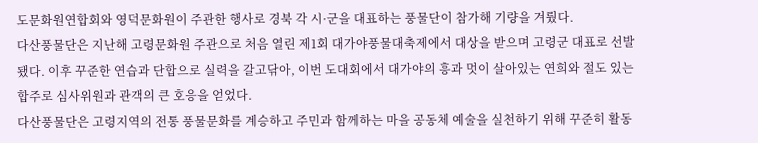도문화원연합회와 영덕문화원이 주관한 행사로 경북 각 시·군을 대표하는 풍물단이 참가해 기량을 겨뤘다.
다산풍물단은 지난해 고령문화원 주관으로 처음 열린 제1회 대가야풍물대축제에서 대상을 받으며 고령군 대표로 선발됐다. 이후 꾸준한 연습과 단합으로 실력을 갈고닦아, 이번 도대회에서 대가야의 흥과 멋이 살아있는 연희와 절도 있는 합주로 심사위원과 관객의 큰 호응을 얻었다.
다산풍물단은 고령지역의 전통 풍물문화를 계승하고 주민과 함께하는 마을 공동체 예술을 실천하기 위해 꾸준히 활동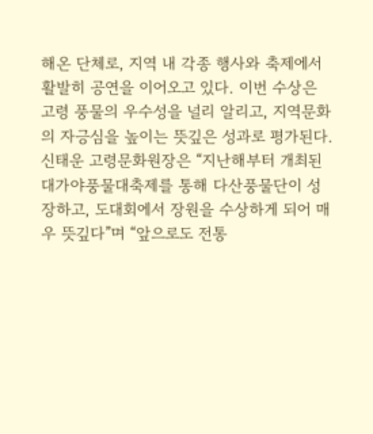해온 단체로, 지역 내 각종 행사와 축제에서 활발히 공연을 이어오고 있다. 이번 수상은 고령 풍물의 우수성을 널리 알리고, 지역문화의 자긍심을 높이는 뜻깊은 성과로 평가된다.
신태운 고령문화원장은 “지난해부터 개최된 대가야풍물대축제를 통해 다산풍물단이 성장하고, 도대회에서 장원을 수상하게 되어 매우 뜻깊다”며 “앞으로도 전통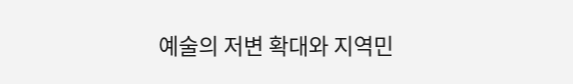예술의 저변 확대와 지역민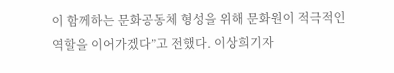이 함께하는 문화공동체 형성을 위해 문화원이 적극적인 역할을 이어가겠다”고 전했다. 이상희기자